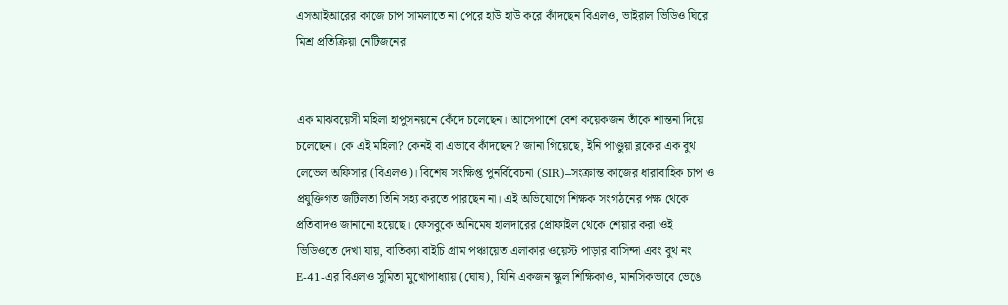এসআইআরের কাজে চাপ সামলাতে না পেরে হাউ হাউ করে কাঁদছেন বিএলও, ভাইরাল ভিডিও ঘিরে মিশ্র প্রতিক্রিয়া নেটিজনের


এক মাঝবয়েসী মহিলা হাপুসনয়নে কেঁদে চলেছেন। আসেপাশে বেশ কয়েকজন তাঁকে শান্তনা দিয়ে চলেছেন। কে এই মহিলা? কেনই বা এভাবে কাঁদছেন? জানা গিয়েছে, ইনি পাণ্ডুয়া ব্লকের এক বুথ লেভেল অফিসার (বিএলও)। বিশেষ সংক্ষিপ্ত পুনর্বিবেচনা (SIR)–সংক্রান্ত কাজের ধারাবাহিক চাপ ও প্রযুক্তিগত জটিলতা তিনি সহ্য করতে পারছেন না। এই অভিযোগে শিক্ষক সংগঠনের পক্ষ থেকে প্রতিবাদও জানানো হয়েছে। ফেসবুকে অনিমেষ হালদারের প্রোফাইল থেকে শেয়ার করা ওই ভিডিওতে দেখা যায়, বাতিক্যা বাইচি গ্রাম পঞ্চায়েত এলাকার ওয়েস্ট পাড়ার বাসিন্দা এবং বুথ নং E-41-এর বিএলও সুমিতা মুখোপাধ্যায় (ঘোষ), যিনি একজন স্কুল শিক্ষিকাও, মানসিকভাবে ভেঙে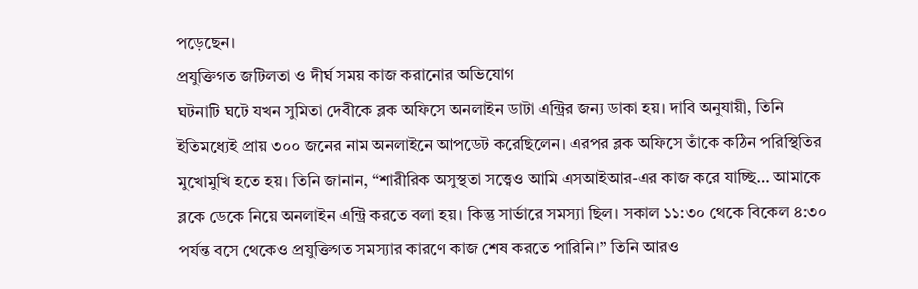পড়েছেন।
প্রযুক্তিগত জটিলতা ও দীর্ঘ সময় কাজ করানোর অভিযোগ
ঘটনাটি ঘটে যখন সুমিতা দেবীকে ব্লক অফিসে অনলাইন ডাটা এন্ট্রির জন্য ডাকা হয়। দাবি অনুযায়ী, তিনি ইতিমধ্যেই প্রায় ৩০০ জনের নাম অনলাইনে আপডেট করেছিলেন। এরপর ব্লক অফিসে তাঁকে কঠিন পরিস্থিতির মুখোমুখি হতে হয়। তিনি জানান, “শারীরিক অসুস্থতা সত্ত্বেও আমি এসআইআর-এর কাজ করে যাচ্ছি… আমাকে ব্লকে ডেকে নিয়ে অনলাইন এন্ট্রি করতে বলা হয়। কিন্তু সার্ভারে সমস্যা ছিল। সকাল ১১:৩০ থেকে বিকেল ৪:৩০ পর্যন্ত বসে থেকেও প্রযুক্তিগত সমস্যার কারণে কাজ শেষ করতে পারিনি।” তিনি আরও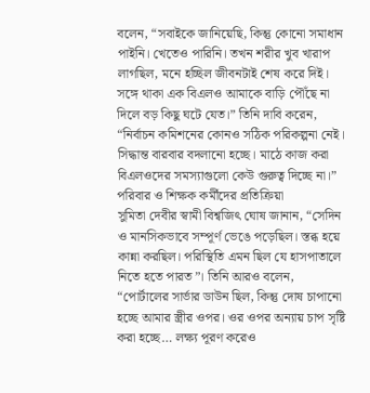বলেন, “সবাইকে জানিয়েছি, কিন্তু কোনো সমাধান পাইনি। খেতেও পারিনি। তখন শরীর খুব খারাপ লাগছিল, মনে হচ্ছিল জীবনটাই শেষ করে দিই। সঙ্গে থাকা এক বিএলও আমাকে বাড়ি পৌঁছে না দিলে বড় কিছু ঘটে যেত।” তিনি দাবি করেন, “নির্বাচন কমিশনের কোনও সঠিক পরিকল্পনা নেই। সিদ্ধান্ত বারবার বদলানো হচ্ছে। মাঠে কাজ করা বিএলওদের সমস্যাগুলো কেউ গুরুত্ব দিচ্ছে না।”
পরিবার ও শিক্ষক কর্মীদের প্রতিক্রিয়া
সুমিতা দেবীর স্বামী বিশ্বজিৎ ঘোষ জানান, “সেদিন ও মানসিকভাবে সম্পূর্ণ ভেঙে পড়েছিল। স্তব্ধ হয়ে কান্না করছিল। পরিস্থিতি এমন ছিল যে হাসপাতালে নিতে হতে পারত”। তিনি আরও বলেন, “পোর্টালের সার্ভার ডাউন ছিল, কিন্তু দোষ চাপানো হচ্ছে আমার স্ত্রীর ওপর। ওর ওপর অন্যায় চাপ সৃষ্টি করা হচ্ছে… লক্ষ্য পূরণ করেও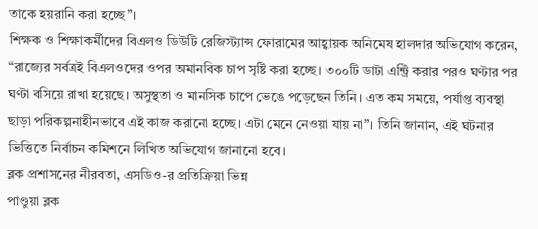তাকে হয়রানি করা হচ্ছে”।
শিক্ষক ও শিক্ষাকর্মীদের বিএলও ডিউটি রেজিস্ট্যান্স ফোরামের আহ্বায়ক অনিমেষ হালদার অভিযোগ করেন, “রাজ্যের সর্বত্রই বিএলওদের ওপর অমানবিক চাপ সৃষ্টি করা হচ্ছে। ৩০০টি ডাটা এন্ট্রি করার পরও ঘণ্টার পর ঘণ্টা বসিয়ে রাখা হয়েছে। অসুস্থতা ও মানসিক চাপে ভেঙে পড়েছেন তিনি। এত কম সময়ে, পর্যাপ্ত ব্যবস্থা ছাড়া পরিকল্পনাহীনভাবে এই কাজ করানো হচ্ছে। এটা মেনে নেওয়া যায় না”। তিনি জানান, এই ঘটনার ভিত্তিতে নির্বাচন কমিশনে লিখিত অভিযোগ জানানো হবে।
ব্লক প্রশাসনের নীরবতা, এসডিও-র প্রতিক্রিয়া ভিন্ন
পাণ্ডুয়া ব্লক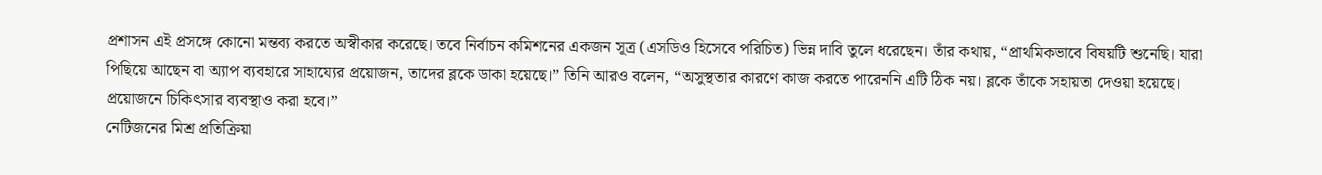প্রশাসন এই প্রসঙ্গে কোনো মন্তব্য করতে অস্বীকার করেছে। তবে নির্বাচন কমিশনের একজন সূত্র (এসডিও হিসেবে পরিচিত) ভিন্ন দাবি তুলে ধরেছেন। তাঁর কথায়, “প্রাথমিকভাবে বিষয়টি শুনেছি। যারা পিছিয়ে আছেন বা অ্যাপ ব্যবহারে সাহায্যের প্রয়োজন, তাদের ব্লকে ডাকা হয়েছে।” তিনি আরও বলেন, “অসুস্থতার কারণে কাজ করতে পারেননি এটি ঠিক নয়। ব্লকে তাঁকে সহায়তা দেওয়া হয়েছে। প্রয়োজনে চিকিৎসার ব্যবস্থাও করা হবে।”
নেটিজনের মিশ্র প্রতিক্রিয়া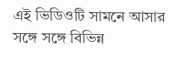এই ভিডিওটি সামনে আসার সঙ্গে সঙ্গে বিভিন্ন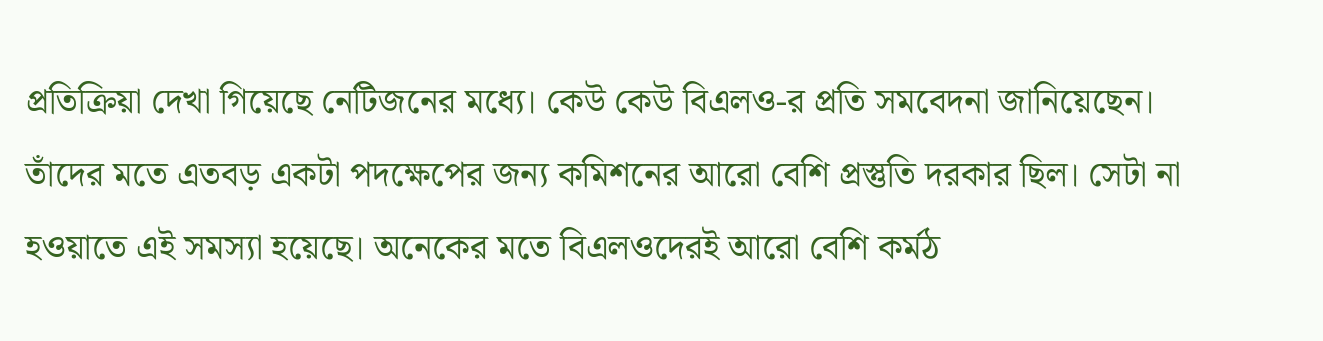প্রতিক্রিয়া দেখা গিয়েছে নেটিজনের মধ্যে। কেউ কেউ বিএলও-র প্রতি সমবেদনা জানিয়েছেন। তাঁদের মতে এতবড় একটা পদক্ষেপের জন্য কমিশনের আরো বেশি প্রস্তুতি দরকার ছিল। সেটা না হওয়াতে এই সমস্যা হয়েছে। অনেকের মতে বিএলওদেরই আরো বেশি কর্মঠ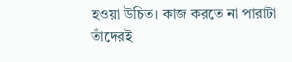হওয়া উচিত। কাজ করতে না পারাটা তাঁদেরই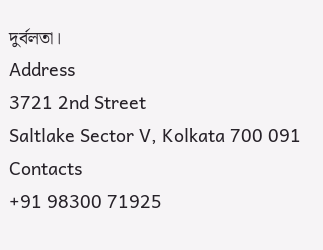দুর্বলতা।
Address
3721 2nd Street
Saltlake Sector V, Kolkata 700 091
Contacts
+91 98300 71925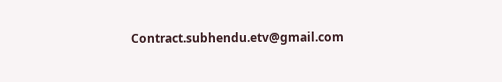Contract.subhendu.etv@gmail.com